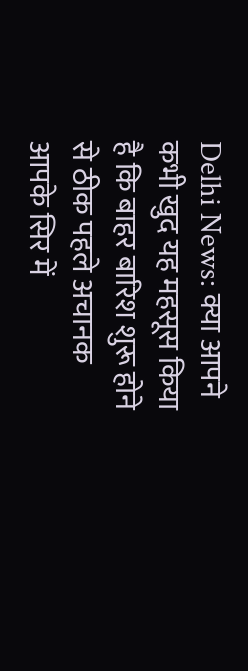Delhi News: क्या आपने कभी खुद यह महसूस किया है कि बाहर बारिश शुरू होने से ठीक पहले अचानक आपके सिर में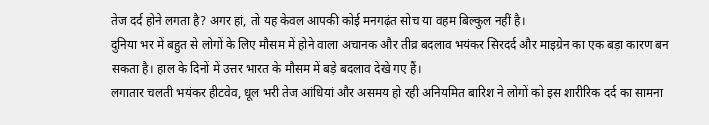तेज दर्द होने लगता है? अगर हां, तो यह केवल आपकी कोई मनगढ़ंत सोच या वहम बिल्कुल नहीं है।
दुनिया भर में बहुत से लोगों के लिए मौसम में होने वाला अचानक और तीव्र बदलाव भयंकर सिरदर्द और माइग्रेन का एक बड़ा कारण बन सकता है। हाल के दिनों में उत्तर भारत के मौसम में बड़े बदलाव देखे गए हैं।
लगातार चलती भयंकर हीटवेव, धूल भरी तेज आंधियां और असमय हो रही अनियमित बारिश ने लोगों को इस शारीरिक दर्द का सामना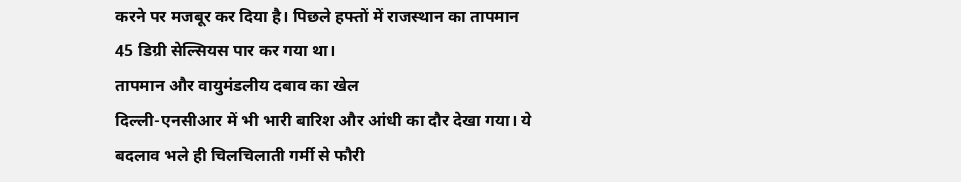करने पर मजबूर कर दिया है। पिछले हफ्तों में राजस्थान का तापमान 45 डिग्री सेल्सियस पार कर गया था।
तापमान और वायुमंडलीय दबाव का खेल
दिल्ली-एनसीआर में भी भारी बारिश और आंधी का दौर देखा गया। ये बदलाव भले ही चिलचिलाती गर्मी से फौरी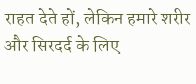राहत देते हों, लेकिन हमारे शरीर और सिरदर्द के लिए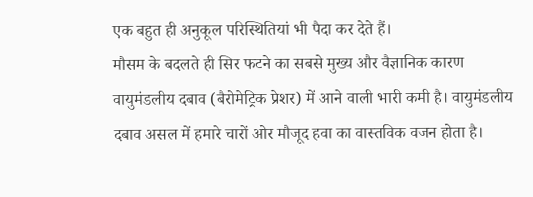एक बहुत ही अनुकूल परिस्थितियां भी पैदा कर देते हैं।
मौसम के बदलते ही सिर फटने का सबसे मुख्य और वैज्ञानिक कारण वायुमंडलीय दबाव (बैरोमेट्रिक प्रेशर) में आने वाली भारी कमी है। वायुमंडलीय दबाव असल में हमारे चारों ओर मौजूद हवा का वास्तविक वजन होता है।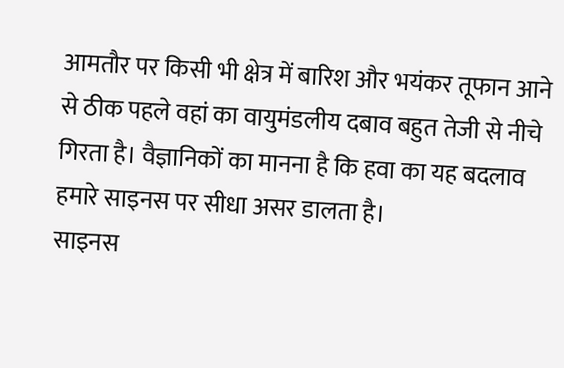आमतौर पर किसी भी क्षेत्र में बारिश और भयंकर तूफान आने से ठीक पहले वहां का वायुमंडलीय दबाव बहुत तेजी से नीचे गिरता है। वैज्ञानिकों का मानना है कि हवा का यह बदलाव हमारे साइनस पर सीधा असर डालता है।
साइनस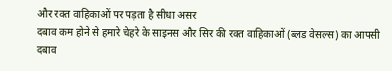और रक्त वाहिकाओं पर पड़ता है सीधा असर
दबाव कम होने से हमारे चेहरे के साइनस और सिर की रक्त वाहिकाओं (ब्लड वेसल्स) का आपसी दबाव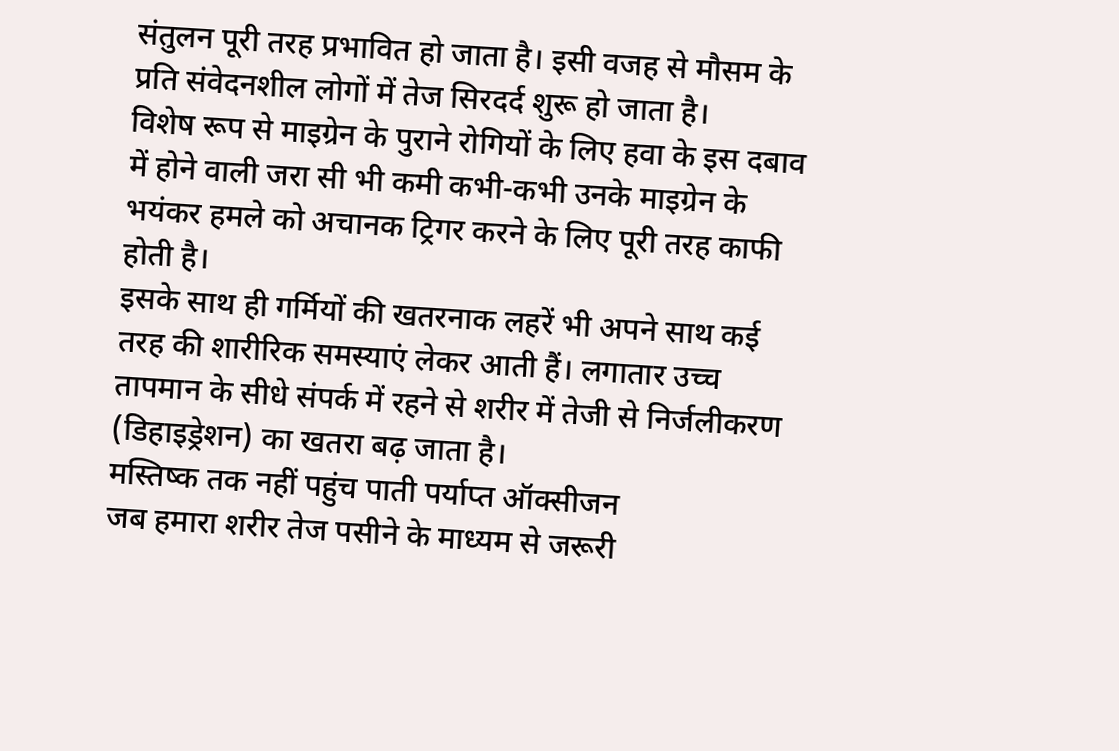संतुलन पूरी तरह प्रभावित हो जाता है। इसी वजह से मौसम के प्रति संवेदनशील लोगों में तेज सिरदर्द शुरू हो जाता है।
विशेष रूप से माइग्रेन के पुराने रोगियों के लिए हवा के इस दबाव में होने वाली जरा सी भी कमी कभी-कभी उनके माइग्रेन के भयंकर हमले को अचानक ट्रिगर करने के लिए पूरी तरह काफी होती है।
इसके साथ ही गर्मियों की खतरनाक लहरें भी अपने साथ कई तरह की शारीरिक समस्याएं लेकर आती हैं। लगातार उच्च तापमान के सीधे संपर्क में रहने से शरीर में तेजी से निर्जलीकरण (डिहाइड्रेशन) का खतरा बढ़ जाता है।
मस्तिष्क तक नहीं पहुंच पाती पर्याप्त ऑक्सीजन
जब हमारा शरीर तेज पसीने के माध्यम से जरूरी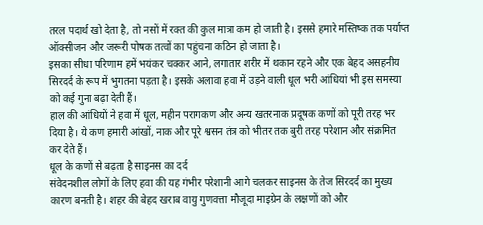तरल पदार्थ खो देता है, तो नसों में रक्त की कुल मात्रा कम हो जाती है। इससे हमारे मस्तिष्क तक पर्याप्त ऑक्सीजन और जरूरी पोषक तत्वों का पहुंचना कठिन हो जाता है।
इसका सीधा परिणाम हमें भयंकर चक्कर आने, लगातार शरीर में थकान रहने और एक बेहद असहनीय सिरदर्द के रूप में भुगतना पड़ता है। इसके अलावा हवा में उड़ने वाली धूल भरी आंधियां भी इस समस्या को कई गुना बढ़ा देती हैं।
हाल की आंधियों ने हवा में धूल, महीन परागकण और अन्य खतरनाक प्रदूषक कणों को पूरी तरह भर दिया है। ये कण हमारी आंखों, नाक और पूरे श्वसन तंत्र को भीतर तक बुरी तरह परेशान और संक्रमित कर देते हैं।
धूल के कणों से बढ़ता है साइनस का दर्द
संवेदनशील लोगों के लिए हवा की यह गंभीर परेशानी आगे चलकर साइनस के तेज सिरदर्द का मुख्य कारण बनती है। शहर की बेहद खराब वायु गुणवत्ता मौजूदा माइग्रेन के लक्षणों को और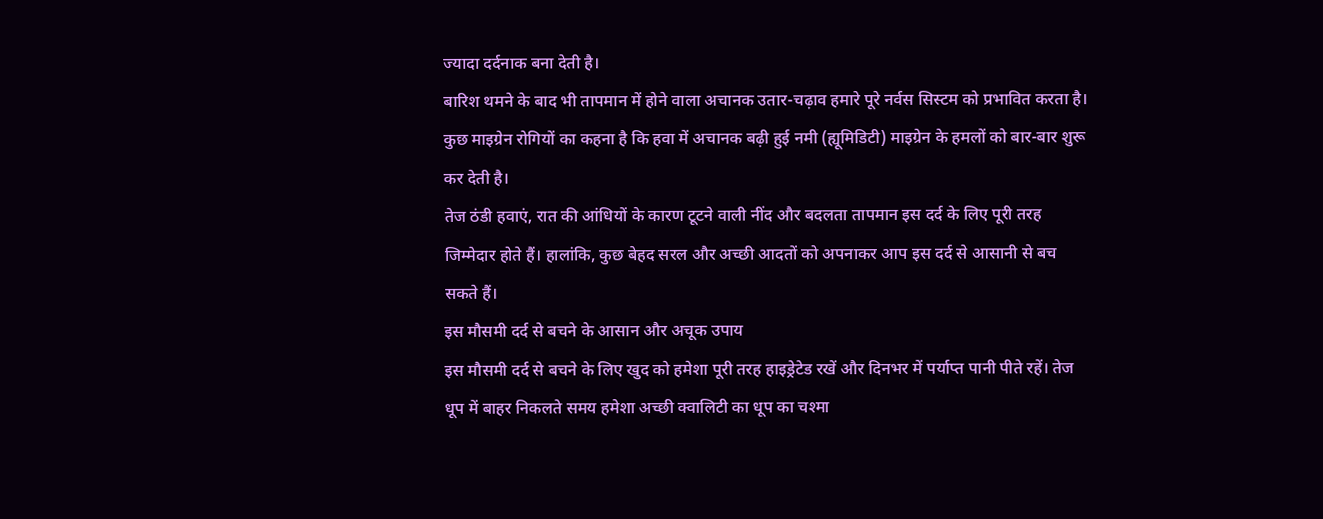ज्यादा दर्दनाक बना देती है।
बारिश थमने के बाद भी तापमान में होने वाला अचानक उतार-चढ़ाव हमारे पूरे नर्वस सिस्टम को प्रभावित करता है। कुछ माइग्रेन रोगियों का कहना है कि हवा में अचानक बढ़ी हुई नमी (ह्यूमिडिटी) माइग्रेन के हमलों को बार-बार शुरू कर देती है।
तेज ठंडी हवाएं, रात की आंधियों के कारण टूटने वाली नींद और बदलता तापमान इस दर्द के लिए पूरी तरह जिम्मेदार होते हैं। हालांकि, कुछ बेहद सरल और अच्छी आदतों को अपनाकर आप इस दर्द से आसानी से बच सकते हैं।
इस मौसमी दर्द से बचने के आसान और अचूक उपाय
इस मौसमी दर्द से बचने के लिए खुद को हमेशा पूरी तरह हाइड्रेटेड रखें और दिनभर में पर्याप्त पानी पीते रहें। तेज धूप में बाहर निकलते समय हमेशा अच्छी क्वालिटी का धूप का चश्मा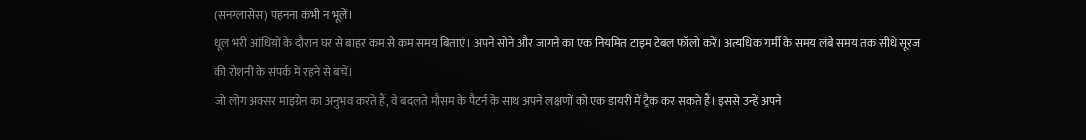(सनग्लासेस) पहनना कभी न भूलें।
धूल भरी आंधियों के दौरान घर से बाहर कम से कम समय बिताएं। अपने सोने और जागने का एक नियमित टाइम टेबल फॉलो करें। अत्यधिक गर्मी के समय लंबे समय तक सीधे सूरज की रोशनी के संपर्क में रहने से बचें।
जो लोग अक्सर माइग्रेन का अनुभव करते हैं, वे बदलते मौसम के पैटर्न के साथ अपने लक्षणों को एक डायरी में ट्रैक कर सकते हैं। इससे उन्हें अपने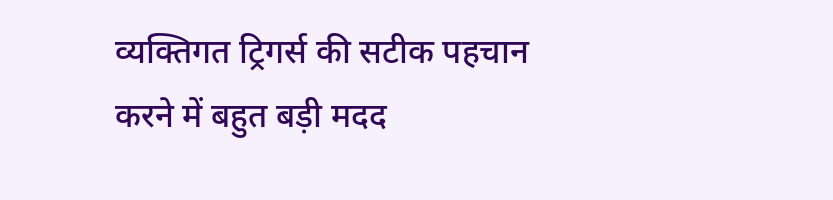व्यक्तिगत ट्रिगर्स की सटीक पहचान करने में बहुत बड़ी मदद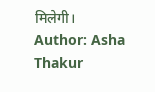मिलेगी।
Author: Asha Thakur